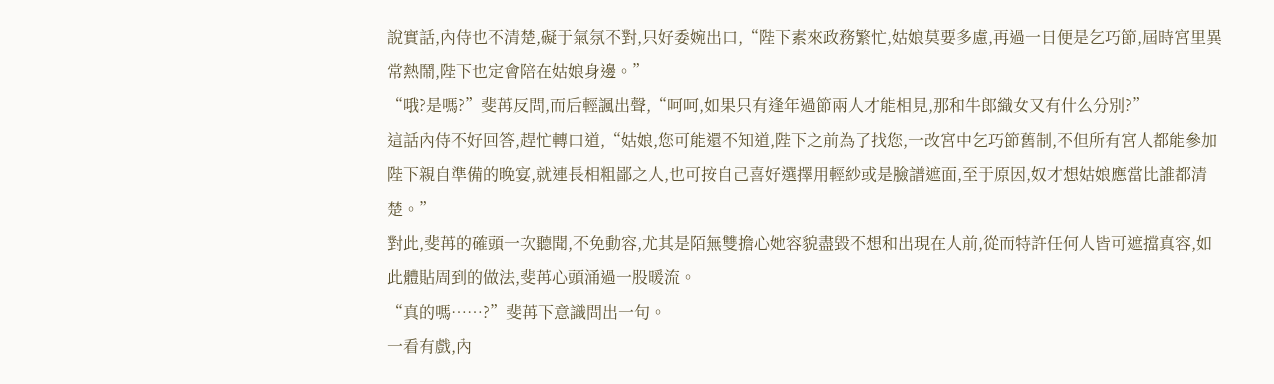說實話,內侍也不清楚,礙于氣氛不對,只好委婉出口,“陛下素來政務繁忙,姑娘莫要多慮,再過一日便是乞巧節,屆時宮里異常熱鬧,陛下也定會陪在姑娘身邊。”
“哦?是嗎?”斐苒反問,而后輕諷出聲,“呵呵,如果只有逢年過節兩人才能相見,那和牛郎織女又有什么分別?”
這話內侍不好回答,趕忙轉口道,“姑娘,您可能還不知道,陛下之前為了找您,一改宮中乞巧節舊制,不但所有宮人都能參加陛下親自準備的晚宴,就連長相粗鄙之人,也可按自己喜好選擇用輕紗或是臉譜遮面,至于原因,奴才想姑娘應當比誰都清楚。”
對此,斐苒的確頭一次聽聞,不免動容,尤其是陌無雙擔心她容貌盡毀不想和出現在人前,從而特許任何人皆可遮擋真容,如此體貼周到的做法,斐苒心頭涌過一股暖流。
“真的嗎……?”斐苒下意識問出一句。
一看有戲,內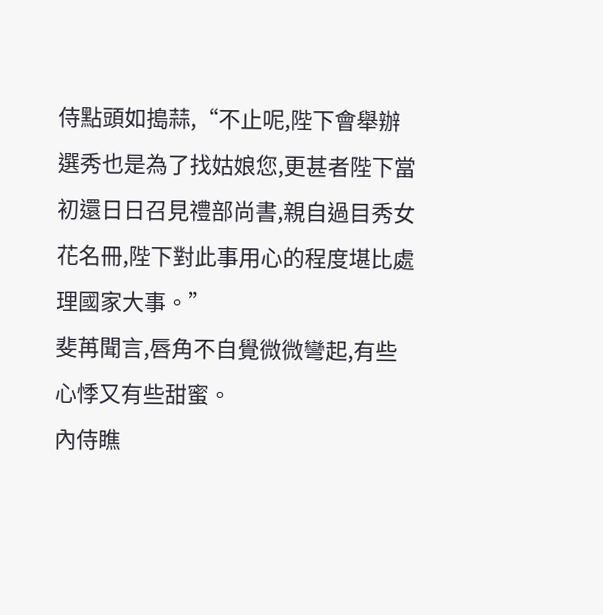侍點頭如搗蒜,“不止呢,陛下會舉辦選秀也是為了找姑娘您,更甚者陛下當初還日日召見禮部尚書,親自過目秀女花名冊,陛下對此事用心的程度堪比處理國家大事。”
斐苒聞言,唇角不自覺微微彎起,有些心悸又有些甜蜜。
內侍瞧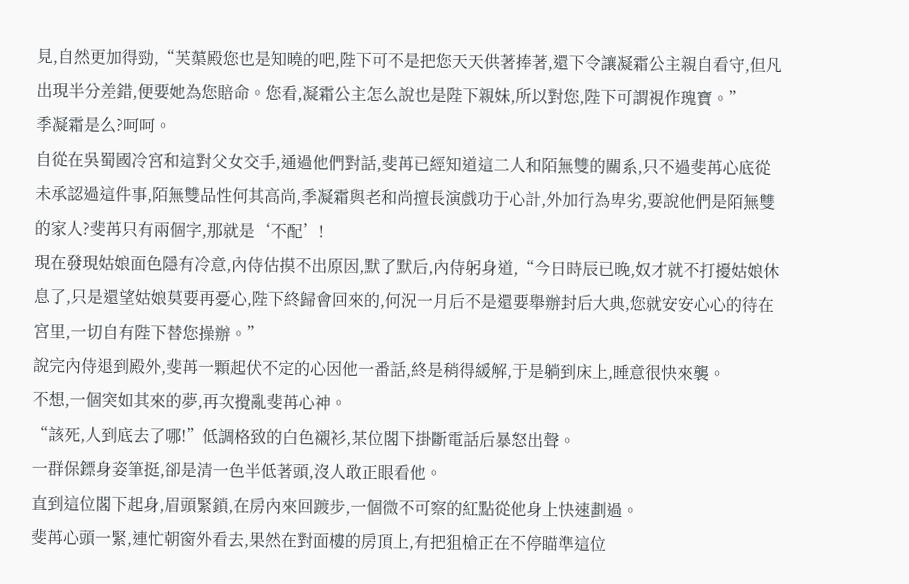見,自然更加得勁,“芙蕖殿您也是知曉的吧,陛下可不是把您天天供著捧著,還下令讓凝霜公主親自看守,但凡出現半分差錯,便要她為您賠命。您看,凝霜公主怎么說也是陛下親妹,所以對您,陛下可謂視作瑰寶。”
季凝霜是么?呵呵。
自從在吳蜀國冷宮和這對父女交手,通過他們對話,斐苒已經知道這二人和陌無雙的關系,只不過斐苒心底從未承認過這件事,陌無雙品性何其高尚,季凝霜與老和尚擅長演戲功于心計,外加行為卑劣,要說他們是陌無雙的家人?斐苒只有兩個字,那就是‘不配’!
現在發現姑娘面色隱有冷意,內侍估摸不出原因,默了默后,內侍躬身道,“今日時辰已晚,奴才就不打擾姑娘休息了,只是還望姑娘莫要再憂心,陛下終歸會回來的,何況一月后不是還要舉辦封后大典,您就安安心心的待在宮里,一切自有陛下替您操辦。”
說完內侍退到殿外,斐苒一顆起伏不定的心因他一番話,終是稍得緩解,于是躺到床上,睡意很快來襲。
不想,一個突如其來的夢,再次攪亂斐苒心神。
“該死,人到底去了哪!”低調格致的白色襯衫,某位閣下掛斷電話后暴怒出聲。
一群保鏢身姿筆挺,卻是清一色半低著頭,沒人敢正眼看他。
直到這位閣下起身,眉頭緊鎖,在房內來回踱步,一個微不可察的紅點從他身上快速劃過。
斐苒心頭一緊,連忙朝窗外看去,果然在對面樓的房頂上,有把狙槍正在不停瞄準這位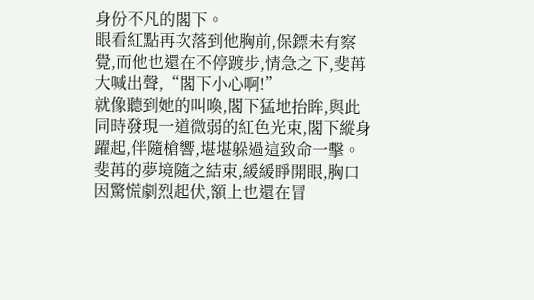身份不凡的閣下。
眼看紅點再次落到他胸前,保鏢未有察覺,而他也還在不停踱步,情急之下,斐苒大喊出聲,“閣下小心啊!”
就像聽到她的叫喚,閣下猛地抬眸,與此同時發現一道微弱的紅色光束,閣下縱身躍起,伴隨槍響,堪堪躲過這致命一擊。
斐苒的夢境隨之結束,緩緩睜開眼,胸口因驚慌劇烈起伏,額上也還在冒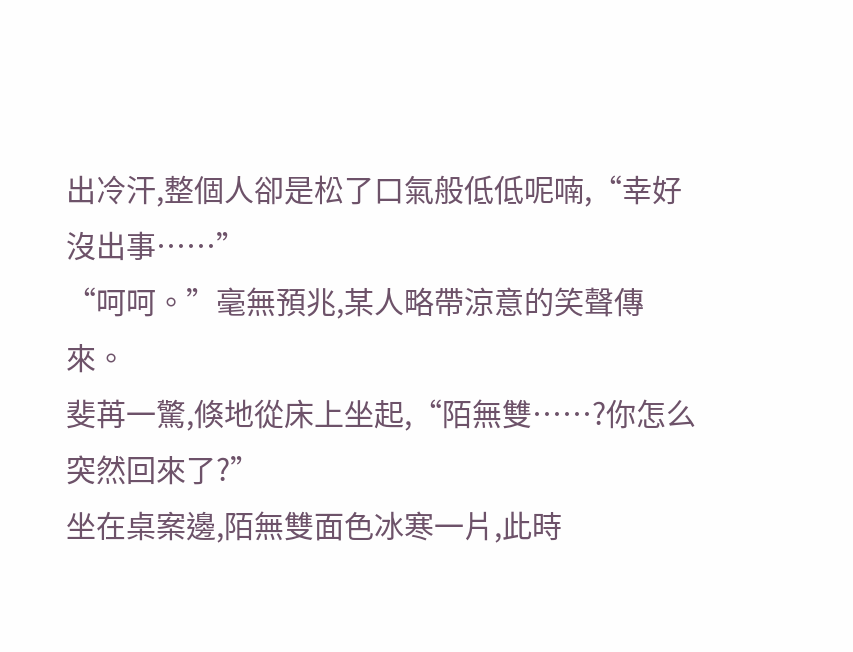出冷汗,整個人卻是松了口氣般低低呢喃,“幸好沒出事……”
“呵呵。”毫無預兆,某人略帶涼意的笑聲傳來。
斐苒一驚,倏地從床上坐起,“陌無雙……?你怎么突然回來了?”
坐在桌案邊,陌無雙面色冰寒一片,此時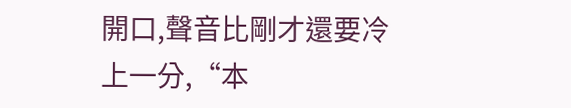開口,聲音比剛才還要冷上一分,“本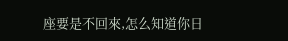座要是不回來,怎么知道你日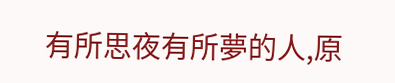有所思夜有所夢的人,原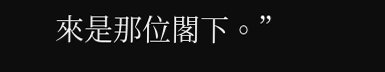來是那位閣下。”